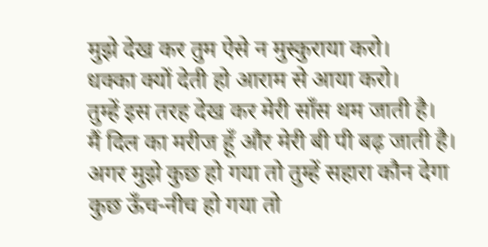मुझे देख कर तुम ऐसे न मुस्कुराया करो।
धक्का क्यों देती हो आराम से आया करो।
तुम्हें इस तरह देख कर मेरी साँस थम जाती है।
मैं दिल का मरीज हूँ और मेरी बी पी बढ़ जाती है।
अगर मुझे कुछ हो गया तो तुम्हें सहारा कौन देगा
कुछ ऊँच-नीच हो गया तो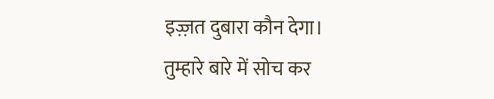इज़्ज़त दुबारा कौन देगा।
तुम्हारे बारे में सोच कर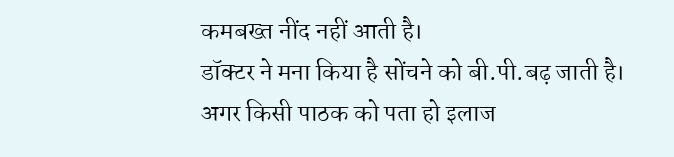कमबख्त नींद नहीं आती है।
डॉक्टर ने मना किया है सोंचने को बी.पी.बढ़ जाती है।
अगर किसी पाठक को पता हो इलाज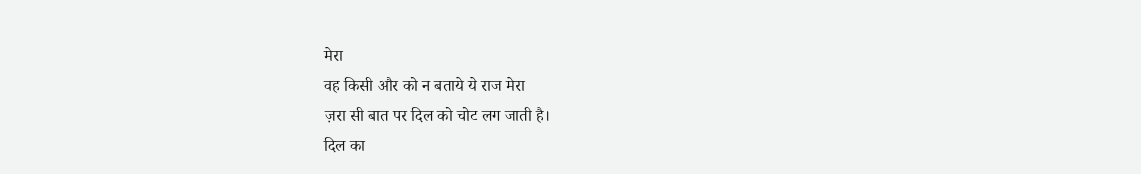मेरा
वह किसी और को न बताये ये राज मेरा
ज़रा सी बात पर दिल को चोट लग जाती है।
दिल का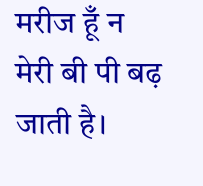मरीज हूँ न मेरी बी पी बढ़ जाती है।